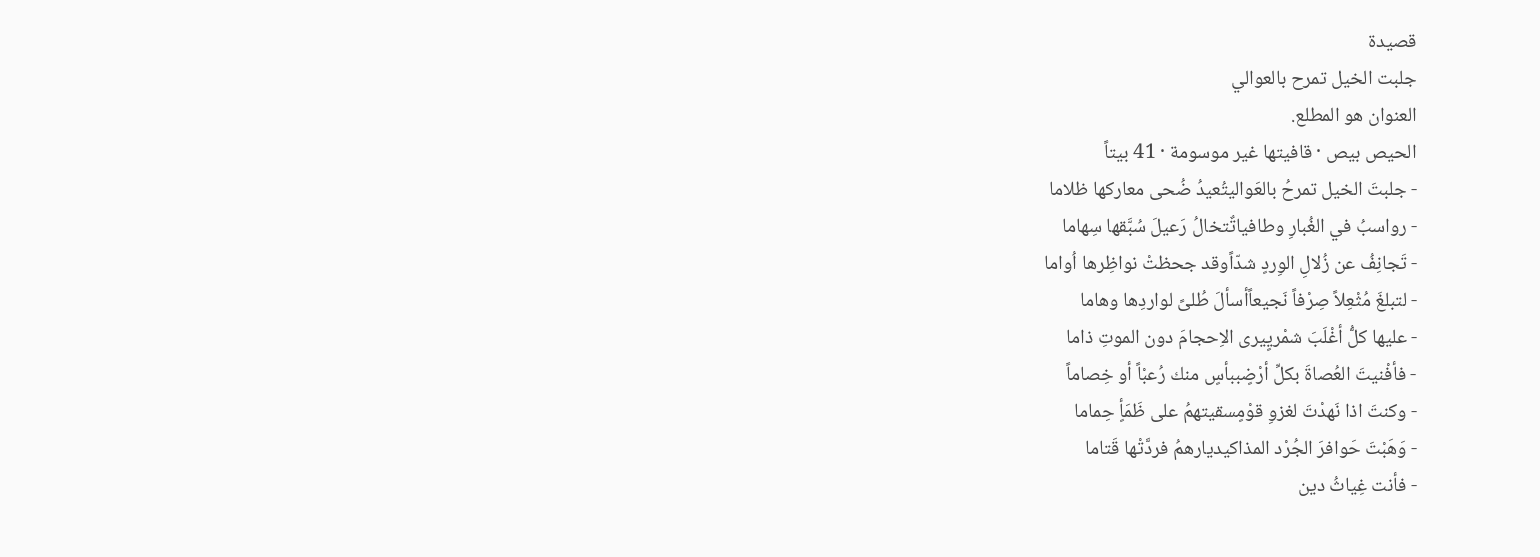قصيدة
جلبت الخيل تمرح بالعوالي
العنوان هو المطلع.
الحيص بيص · قافيتها غير موسومة · 41 بيتاً
- جلبتَ الخيل تمرحُ بالعَواليتُعيدُ ضُحى معاركها ظلاما
- رواسبُ في الغُبارِ وطافياتٌتخالُ رَعيلَ سُبَّقها سِهاما
- تَجانِفُ عن زُلالِ الوِردٍ شدّاًوقد جحظتْ نواظِرها اُواما
- لتبلغَ مُثْعِلاً صِرْفاً نَجيعاًأسألَ طُلىً لواردِها وهاما
- عليها كلُّ أغْلَبَ شمْريٍيرى الاِحجامَ دون الموتِ ذاما
- فأفْنيتَ العُصاةَ بكلِّ أرْضٍببأسٍ منك رُعبْاً أو خِصاماً
- وكنتَ اذا نَهدْتَ لغزوِ قوْمٍسقيتهمُ على ظَمَأٍ حِماما
- وَهَبْتَ حَوافرَ الجُرْد المذاكيديارهمُ فردَّتْها قَتاما
- فأنت غِياثُ دين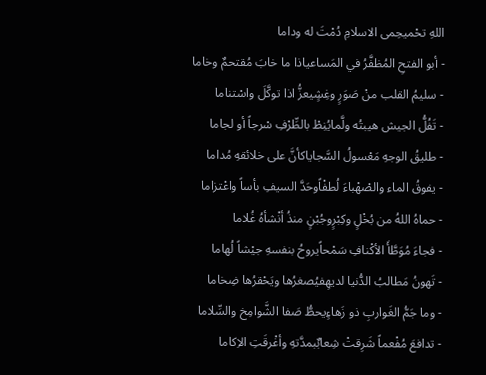اللهِ تحْميحِمى الاسلامِ دُمْتَ له وداما
- أبو الفتحِ المُظفَّرُ في المَساعياذا ما خابَ مُقتحمٌ وخاما
- سليمُ القلب منْ صَوَرٍ وغِشٍيعزُّ اذا توكَّلَ واسْتناما
- تَفُلُّ الجيش هيبتُه ولَّمايُنِطْ بالطِّرْفِ سْرجاً أو لجاما
- طليقُ الوجهِ مَعْسولُ السَّجاياكأنَّ على خلائقهِ مُداما
- يفوقُ الماء والصْهْباءَ لُطفْاًوحَدَّ السيفِ بأساً واعْتزاما
- حماهُ اللهُ من بُخْلٍ وكِبْرٍوجُبْنٍ منذُ أنْشأهُ غُلاما
- فجاءَ مُوَطَّأَ الأكْنافِ سَمْحاًيروحُ بنفسهِ جيْشاً لُهاما
- تَهونُ مَطالبُ الدُّنيا لديهِفيُصغرُها ويَحْقرُها ضِخاما
- وما جَمُّ الغَواربِ ذو زَهاءٍيحطُّ صَفا الشَّوامِخ والسِّلاما
- تدافعَ مُفْعماً شَرِقتْ شِعابٌبمدَّتهِ وأغْرقَتِ الاِكاما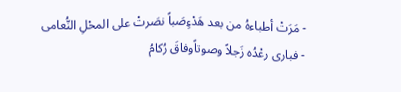- مَرَتْ أطباءهُ من بعد هَدْءٍصَباً نصَرتْ على المحْلِ النُّعامى
- فبارى رعْدُه زَجلاً وصوتاًوفاقَ رُكامُ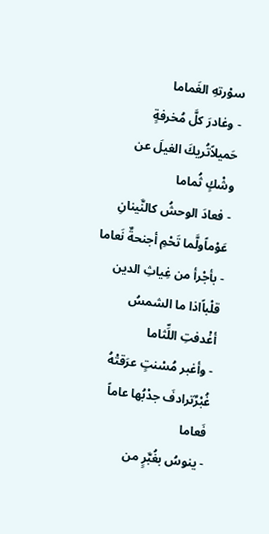سوْرتهِ الغَماما
- وغادرَ كلَّ مُخرفةٍ حَميلاًتُريكَ الغيلَ عن وشْكٍ ثُماما
- فعادَ الوحشُ كالنَّينانِ عَوْماًولَّما تَحْمِ أجنحةٌ نَعاما
- بأجْرأ من غِياثِ الدين قلْباًاذا ما الشمسُ أغْدفتِ اللِّثاما
- وأغبر مُسْنتٍ عرَقتْهُ غُبْرٌترادفَ جدْبُها عاماً فَعاما
- ينوسُ بغُبَّرٍ من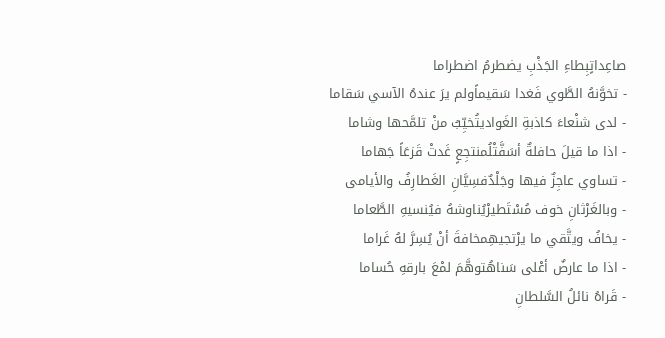صاعِداتٍبِطاءِ الجَذْبِ يضطرمُ اضطراما
- تخوَّنهُ الطَّوي فَغدا سَقيماًولم يرَ عندهُ الآسي سَقاما
- لدى شنْعاءَ كاذبةِ الغَواديتُخيِّبُ منْ تلمَّحها وشاما
- اذا ما قيلَ حافلةٌ أسَفَّتْلُمنتجِعٍ غَدتْ قَزعَاً جَهاما
- تساوي عاجِزٌ فيها وجَلْدٌفسِيَّانِ الغَطارِفُ والأيامى
- وبالغَرْثانِ خوف مُسْتَطيرْيُناوشهُ فيُنسيهِ الطَّعاما
- يخافُ ويتَّقي ما يرْتجيهِمخافةَ أنْ يُسِرَّ لهُ غَراما
- اذا ما عارضٌ أعْلى سَناهُتوهَّمَ لمْعَ بارقهِ حُساما
- قَراهُ نائلُ السَّلطانِ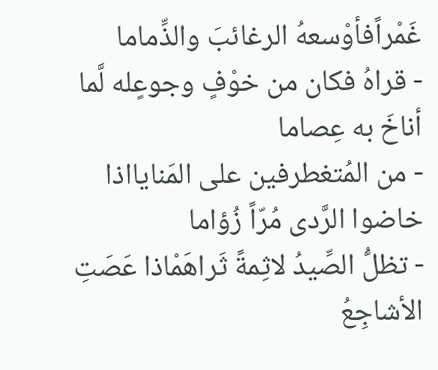غَمْراًفأوْسعهُ الرغائبَ والذِّماما
- قراهُ فكان من خوْفٍ وجوعٍله لَّما أناخَ به عِصاما
- من المُتغطرفين على المَنايااذا خاضوا الرَّدى مُرّاً زُؤاما
- تظلُّ الصِّيدُ لاثِمةً ثَراهَمْاذا عَصَتِ الأشاجِعُ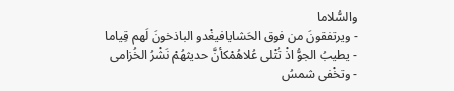والسُّلاما
- ويرتفقونَ من فوق الحَشايافيغْدو الباذخونَ لَهم قِياما
- يطيبُ الجوُّ اذْ تُتْلى عُلاهُمْكأنَّ حديثهُمْ نَشْرُ الخُزامى
- وتخْفى شمسُ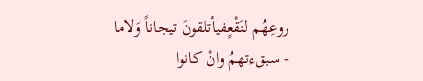روعِهُم لنَقْعٍفيأتلقونَ تيجاناً وَلاما
- سبقءتهمُ وانْ كانوا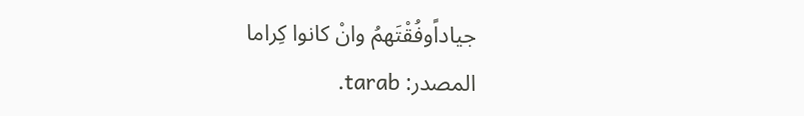جياداًوفُقْتَهمُ وانْ كانوا كِراما
المصدر: tarab.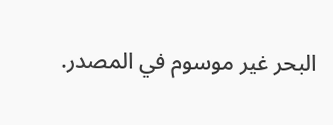البحر غير موسوم في المصدر.